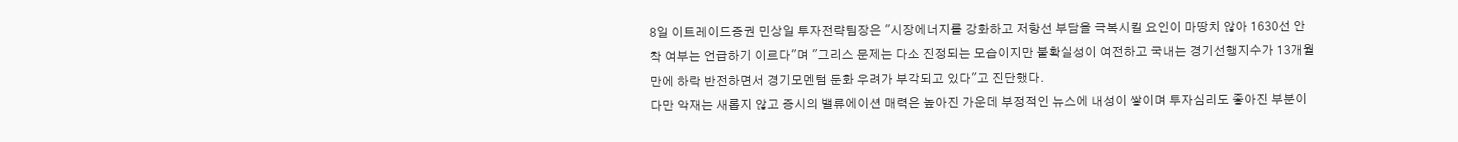8일 이트레이드증권 민상일 투자전략팀장은 "시장에너지를 강화하고 저항선 부담을 극복시킬 요인이 마땅치 않아 1630선 안착 여부는 언급하기 이르다"며 "그리스 문제는 다소 진정되는 모습이지만 불확실성이 여전하고 국내는 경기선행지수가 13개월 만에 하락 반전하면서 경기모멘텀 둔화 우려가 부각되고 있다"고 진단했다.
다만 악재는 새롭지 않고 증시의 밸류에이션 매력은 높아진 가운데 부정적인 뉴스에 내성이 쌓이며 투자심리도 좋아진 부분이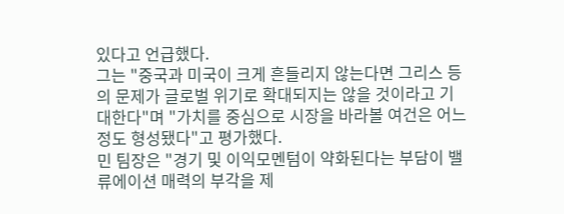있다고 언급했다.
그는 "중국과 미국이 크게 흔들리지 않는다면 그리스 등의 문제가 글로벌 위기로 확대되지는 않을 것이라고 기대한다"며 "가치를 중심으로 시장을 바라볼 여건은 어느 정도 형성됐다"고 평가했다.
민 팀장은 "경기 및 이익모멘텀이 약화된다는 부담이 밸류에이션 매력의 부각을 제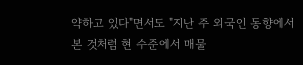약하고 있다"면서도 "지난 주 외국인 동향에서 본 것처럼 현 수준에서 매물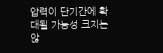압력이 단기간에 확대될 가능성 크지는 않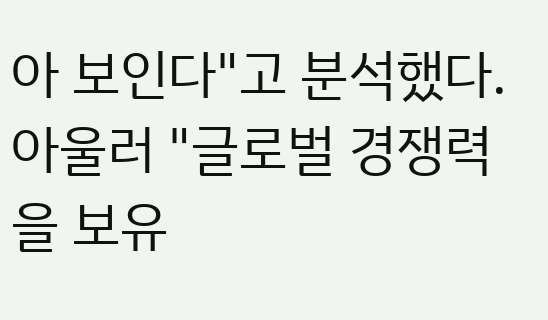아 보인다"고 분석했다.
아울러 "글로벌 경쟁력을 보유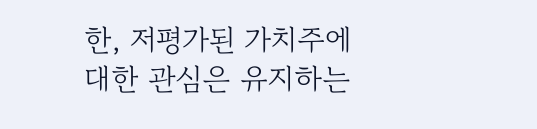한, 저평가된 가치주에 대한 관심은 유지하는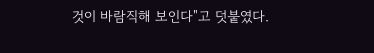것이 바람직해 보인다"고 덧붙였다.